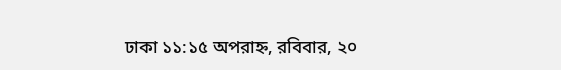ঢাকা ১১:১৫ অপরাহ্ন, রবিবার, ২০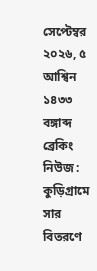সেপ্টেম্বর ২০২৬, ৫ আশ্বিন ১৪৩৩ বঙ্গাব্দ
ব্রেকিং নিউজ :
কুড়িগ্রামে সার বিতরণে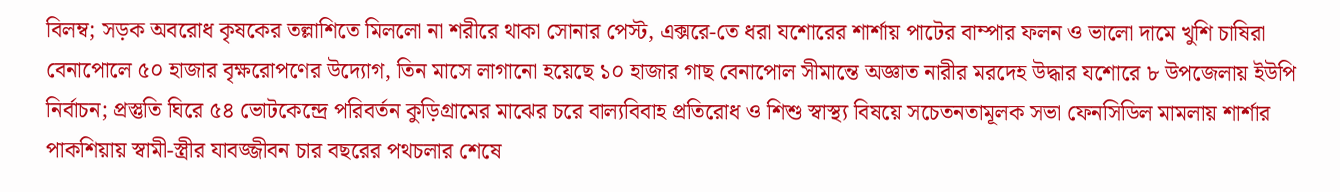বিলম্ব; সড়ক অবরোধ কৃষকের তল্লাশিতে মিললো না শরীরে থাকা সোনার পেস্ট, এক্সরে-তে ধরা যশোরের শার্শায় পাটের বাম্পার ফলন ও ভালো দামে খুশি চাষিরা বেনাপোলে ৫০ হাজার বৃক্ষরোপণের উদ্যোগ, তিন মাসে লাগানো হয়েছে ১০ হাজার গাছ বেনাপোল সীমান্তে অজ্ঞাত নারীর মরদেহ উদ্ধার যশোরে ৮ উপজেলায় ইউপি নির্বাচন; প্রস্তুতি ঘিরে ৫৪ ভোটকেন্দ্রে পরিবর্তন কুড়িগ্রামের মাঝের চরে বাল্যবিবাহ প্রতিরোধ ও শিশু স্বাস্থ্য বিষয়ে সচেতনতামূলক সভা ফেনসিডিল মামলায় শার্শার পাকশিয়ায় স্বামী-স্ত্রীর যাবজ্জীবন চার বছরের পথচলার শেষে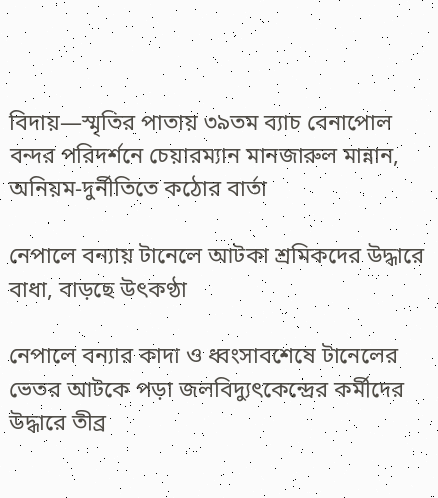বিদায়—স্মৃতির পাতায় ৩৯তম ব্যাচ বেনাপোল বন্দর পরিদর্শনে চেয়ারম্যান মানজারুল মান্নান, অনিয়ম-দুর্নীতিতে কঠোর বার্তা

নেপালে বন্যায় টানেলে আটকা শ্রমিকদের উদ্ধারে বাধা, বাড়ছে উৎকণ্ঠা

নেপালে বন্যার কাদা ও ধ্বংসাবশেষে টানেলের ভেতর আটকে পড়া জলবিদ্যুৎকেন্দ্রের কর্মীদের উদ্ধারে তীব্র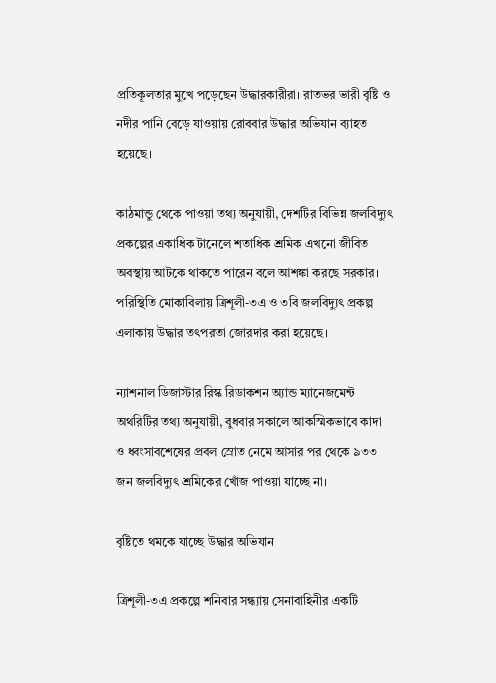প্রতিকূলতার মুখে পড়েছেন উদ্ধারকারীরা। রাতভর ভারী বৃষ্টি ও নদীর পানি বেড়ে যাওয়ায় রোববার উদ্ধার অভিযান ব্যাহত হয়েছে।

কাঠমান্ডু থেকে পাওয়া তথ্য অনুযায়ী, দেশটির বিভিন্ন জলবিদ্যুৎ প্রকল্পের একাধিক টানেলে শতাধিক শ্রমিক এখনো জীবিত অবস্থায় আটকে থাকতে পারেন বলে আশঙ্কা করছে সরকার। পরিস্থিতি মোকাবিলায় ত্রিশূলী-৩এ ও ৩বি জলবিদ্যুৎ প্রকল্প এলাকায় উদ্ধার তৎপরতা জোরদার করা হয়েছে।

ন্যাশনাল ডিজাস্টার রিস্ক রিডাকশন অ্যান্ড ম্যানেজমেন্ট অথরিটির তথ্য অনুযায়ী, বুধবার সকালে আকস্মিকভাবে কাদা ও ধ্বংসাবশেষের প্রবল স্রোত নেমে আসার পর থেকে ৯৩৩ জন জলবিদ্যুৎ শ্রমিকের খোঁজ পাওয়া যাচ্ছে না।

বৃষ্টিতে থমকে যাচ্ছে উদ্ধার অভিযান

ত্রিশূলী-৩এ প্রকল্পে শনিবার সন্ধ্যায় সেনাবাহিনীর একটি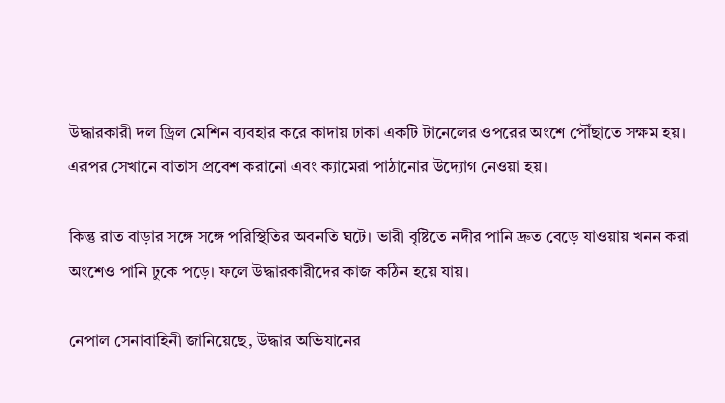উদ্ধারকারী দল ড্রিল মেশিন ব্যবহার করে কাদায় ঢাকা একটি টানেলের ওপরের অংশে পৌঁছাতে সক্ষম হয়। এরপর সেখানে বাতাস প্রবেশ করানো এবং ক্যামেরা পাঠানোর উদ্যোগ নেওয়া হয়।

কিন্তু রাত বাড়ার সঙ্গে সঙ্গে পরিস্থিতির অবনতি ঘটে। ভারী বৃষ্টিতে নদীর পানি দ্রুত বেড়ে যাওয়ায় খনন করা অংশেও পানি ঢুকে পড়ে। ফলে উদ্ধারকারীদের কাজ কঠিন হয়ে যায়।

নেপাল সেনাবাহিনী জানিয়েছে, উদ্ধার অভিযানের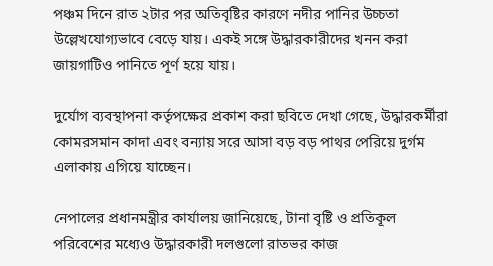পঞ্চম দিনে রাত ২টার পর অতিবৃষ্টির কারণে নদীর পানির উচ্চতা উল্লেখযোগ্যভাবে বেড়ে যায়। একই সঙ্গে উদ্ধারকারীদের খনন করা জায়গাটিও পানিতে পূর্ণ হয়ে যায়।

দুর্যোগ ব্যবস্থাপনা কর্তৃপক্ষের প্রকাশ করা ছবিতে দেখা গেছে, উদ্ধারকর্মীরা কোমরসমান কাদা এবং বন্যায় সরে আসা বড় বড় পাথর পেরিয়ে দুর্গম এলাকায় এগিয়ে যাচ্ছেন।

নেপালের প্রধানমন্ত্রীর কার্যালয় জানিয়েছে, টানা বৃষ্টি ও প্রতিকূল পরিবেশের মধ্যেও উদ্ধারকারী দলগুলো রাতভর কাজ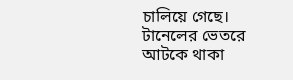চালিয়ে গেছে। টানেলের ভেতরে আটকে থাকা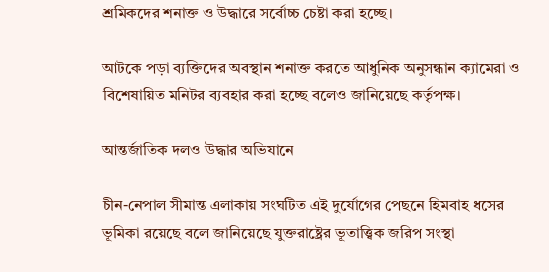শ্রমিকদের শনাক্ত ও উদ্ধারে সর্বোচ্চ চেষ্টা করা হচ্ছে।

আটকে পড়া ব্যক্তিদের অবস্থান শনাক্ত করতে আধুনিক অনুসন্ধান ক্যামেরা ও বিশেষায়িত মনিটর ব্যবহার করা হচ্ছে বলেও জানিয়েছে কর্তৃপক্ষ।

আন্তর্জাতিক দলও উদ্ধার অভিযানে

চীন-নেপাল সীমান্ত এলাকায় সংঘটিত এই দুর্যোগের পেছনে হিমবাহ ধসের ভূমিকা রয়েছে বলে জানিয়েছে যুক্তরাষ্ট্রের ভূতাত্ত্বিক জরিপ সংস্থা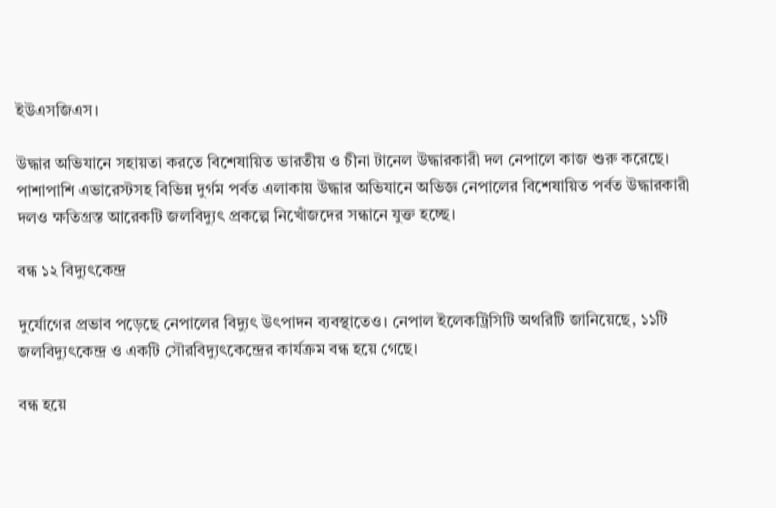ইউএসজিএস।

উদ্ধার অভিযানে সহায়তা করতে বিশেষায়িত ভারতীয় ও চীনা টানেল উদ্ধারকারী দল নেপালে কাজ শুরু করেছে। পাশাপাশি এভারেস্টসহ বিভিন্ন দুর্গম পর্বত এলাকায় উদ্ধার অভিযানে অভিজ্ঞ নেপালের বিশেষায়িত পর্বত উদ্ধারকারী দলও ক্ষতিগ্রস্ত আরেকটি জলবিদ্যুৎ প্রকল্পে নিখোঁজদের সন্ধানে যুক্ত হচ্ছে।

বন্ধ ১২ বিদ্যুৎকেন্দ্র

দুর্যোগের প্রভাব পড়েছে নেপালের বিদ্যুৎ উৎপাদন ব্যবস্থাতেও। নেপাল ইলেকট্রিসিটি অথরিটি জানিয়েছে, ১১টি জলবিদ্যুৎকেন্দ্র ও একটি সৌরবিদ্যুৎকেন্দ্রের কার্যক্রম বন্ধ হয়ে গেছে।

বন্ধ হয়ে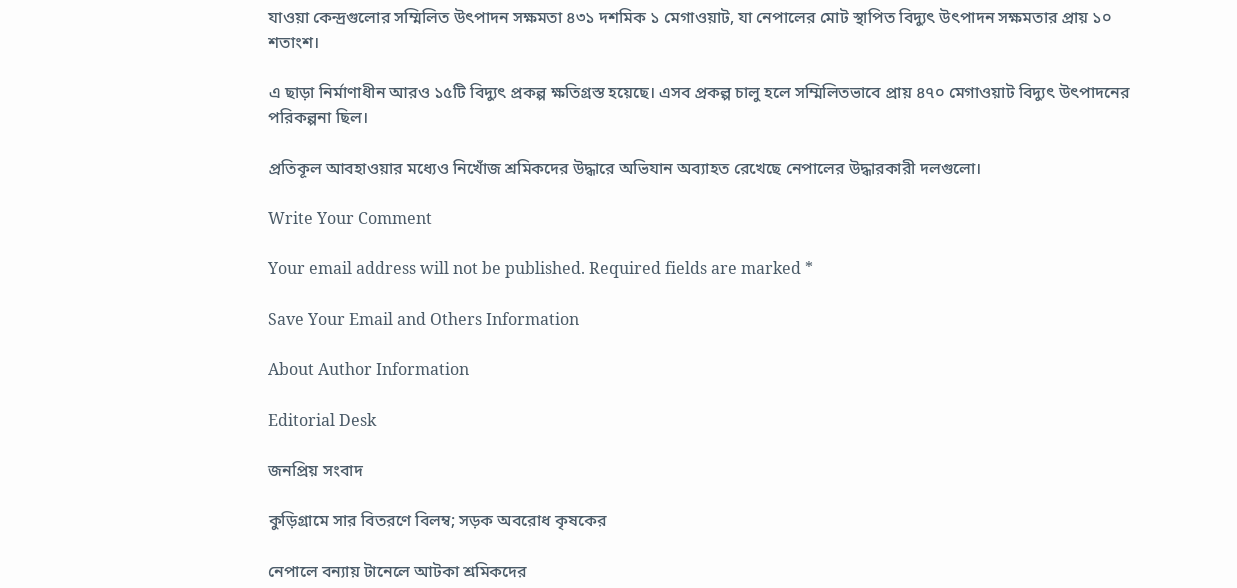যাওয়া কেন্দ্রগুলোর সম্মিলিত উৎপাদন সক্ষমতা ৪৩১ দশমিক ১ মেগাওয়াট, যা নেপালের মোট স্থাপিত বিদ্যুৎ উৎপাদন সক্ষমতার প্রায় ১০ শতাংশ।

এ ছাড়া নির্মাণাধীন আরও ১৫টি বিদ্যুৎ প্রকল্প ক্ষতিগ্রস্ত হয়েছে। এসব প্রকল্প চালু হলে সম্মিলিতভাবে প্রায় ৪৭০ মেগাওয়াট বিদ্যুৎ উৎপাদনের পরিকল্পনা ছিল।

প্রতিকূল আবহাওয়ার মধ্যেও নিখোঁজ শ্রমিকদের উদ্ধারে অভিযান অব্যাহত রেখেছে নেপালের উদ্ধারকারী দলগুলো।

Write Your Comment

Your email address will not be published. Required fields are marked *

Save Your Email and Others Information

About Author Information

Editorial Desk

জনপ্রিয় সংবাদ

কুড়িগ্রামে সার বিতরণে বিলম্ব; সড়ক অবরোধ কৃষকের

নেপালে বন্যায় টানেলে আটকা শ্রমিকদের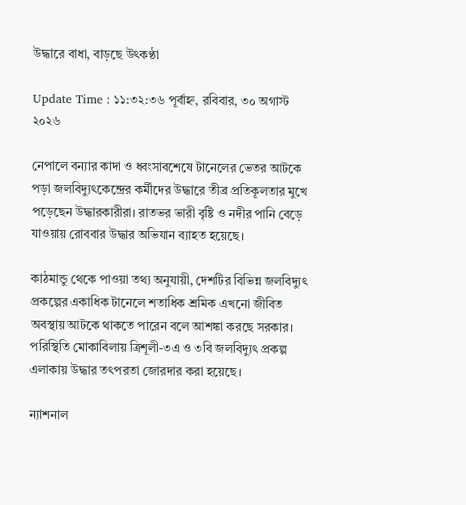উদ্ধারে বাধা, বাড়ছে উৎকণ্ঠা

Update Time : ১১:৩২:৩৬ পূর্বাহ্ন, রবিবার, ৩০ অগাস্ট ২০২৬

নেপালে বন্যার কাদা ও ধ্বংসাবশেষে টানেলের ভেতর আটকে পড়া জলবিদ্যুৎকেন্দ্রের কর্মীদের উদ্ধারে তীব্র প্রতিকূলতার মুখে পড়েছেন উদ্ধারকারীরা। রাতভর ভারী বৃষ্টি ও নদীর পানি বেড়ে যাওয়ায় রোববার উদ্ধার অভিযান ব্যাহত হয়েছে।

কাঠমান্ডু থেকে পাওয়া তথ্য অনুযায়ী, দেশটির বিভিন্ন জলবিদ্যুৎ প্রকল্পের একাধিক টানেলে শতাধিক শ্রমিক এখনো জীবিত অবস্থায় আটকে থাকতে পারেন বলে আশঙ্কা করছে সরকার। পরিস্থিতি মোকাবিলায় ত্রিশূলী-৩এ ও ৩বি জলবিদ্যুৎ প্রকল্প এলাকায় উদ্ধার তৎপরতা জোরদার করা হয়েছে।

ন্যাশনাল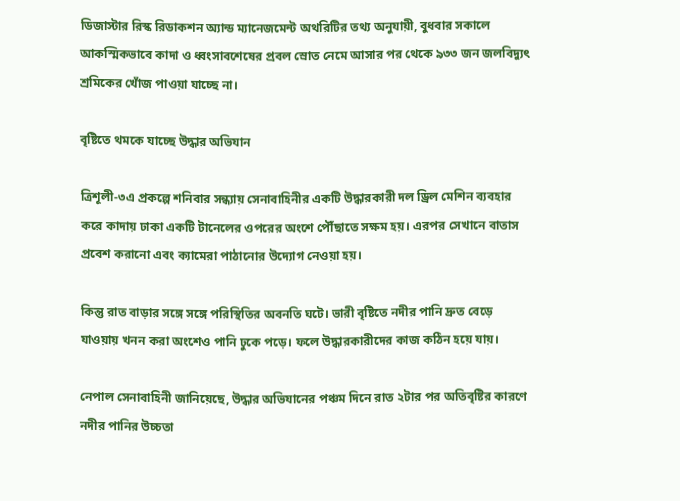ডিজাস্টার রিস্ক রিডাকশন অ্যান্ড ম্যানেজমেন্ট অথরিটির তথ্য অনুযায়ী, বুধবার সকালে আকস্মিকভাবে কাদা ও ধ্বংসাবশেষের প্রবল স্রোত নেমে আসার পর থেকে ৯৩৩ জন জলবিদ্যুৎ শ্রমিকের খোঁজ পাওয়া যাচ্ছে না।

বৃষ্টিতে থমকে যাচ্ছে উদ্ধার অভিযান

ত্রিশূলী-৩এ প্রকল্পে শনিবার সন্ধ্যায় সেনাবাহিনীর একটি উদ্ধারকারী দল ড্রিল মেশিন ব্যবহার করে কাদায় ঢাকা একটি টানেলের ওপরের অংশে পৌঁছাতে সক্ষম হয়। এরপর সেখানে বাতাস প্রবেশ করানো এবং ক্যামেরা পাঠানোর উদ্যোগ নেওয়া হয়।

কিন্তু রাত বাড়ার সঙ্গে সঙ্গে পরিস্থিতির অবনতি ঘটে। ভারী বৃষ্টিতে নদীর পানি দ্রুত বেড়ে যাওয়ায় খনন করা অংশেও পানি ঢুকে পড়ে। ফলে উদ্ধারকারীদের কাজ কঠিন হয়ে যায়।

নেপাল সেনাবাহিনী জানিয়েছে, উদ্ধার অভিযানের পঞ্চম দিনে রাত ২টার পর অতিবৃষ্টির কারণে নদীর পানির উচ্চতা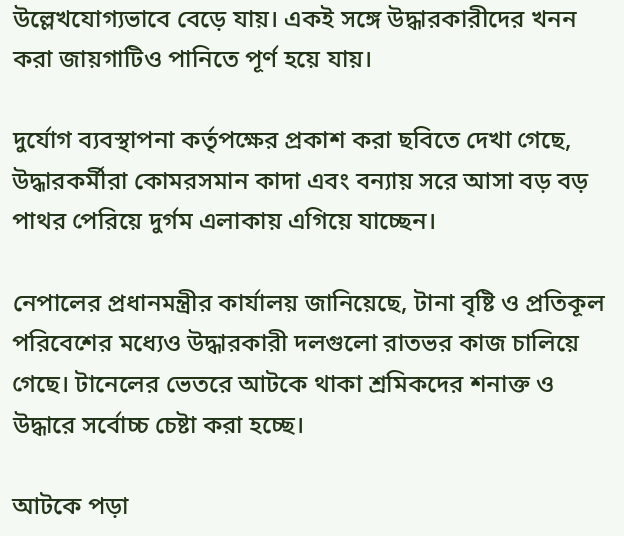উল্লেখযোগ্যভাবে বেড়ে যায়। একই সঙ্গে উদ্ধারকারীদের খনন করা জায়গাটিও পানিতে পূর্ণ হয়ে যায়।

দুর্যোগ ব্যবস্থাপনা কর্তৃপক্ষের প্রকাশ করা ছবিতে দেখা গেছে, উদ্ধারকর্মীরা কোমরসমান কাদা এবং বন্যায় সরে আসা বড় বড় পাথর পেরিয়ে দুর্গম এলাকায় এগিয়ে যাচ্ছেন।

নেপালের প্রধানমন্ত্রীর কার্যালয় জানিয়েছে, টানা বৃষ্টি ও প্রতিকূল পরিবেশের মধ্যেও উদ্ধারকারী দলগুলো রাতভর কাজ চালিয়ে গেছে। টানেলের ভেতরে আটকে থাকা শ্রমিকদের শনাক্ত ও উদ্ধারে সর্বোচ্চ চেষ্টা করা হচ্ছে।

আটকে পড়া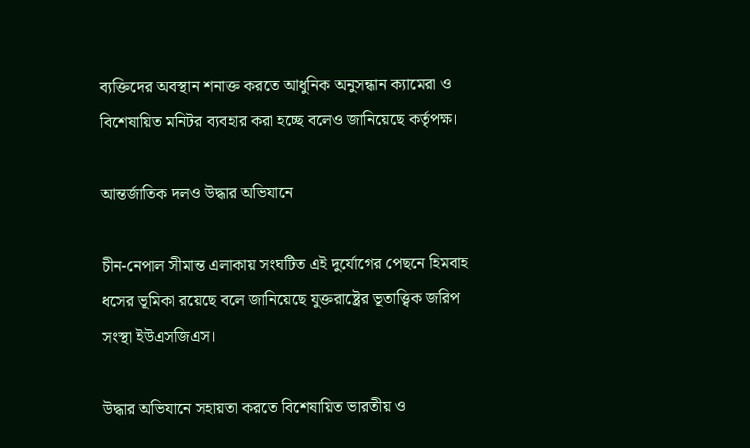ব্যক্তিদের অবস্থান শনাক্ত করতে আধুনিক অনুসন্ধান ক্যামেরা ও বিশেষায়িত মনিটর ব্যবহার করা হচ্ছে বলেও জানিয়েছে কর্তৃপক্ষ।

আন্তর্জাতিক দলও উদ্ধার অভিযানে

চীন-নেপাল সীমান্ত এলাকায় সংঘটিত এই দুর্যোগের পেছনে হিমবাহ ধসের ভূমিকা রয়েছে বলে জানিয়েছে যুক্তরাষ্ট্রের ভূতাত্ত্বিক জরিপ সংস্থা ইউএসজিএস।

উদ্ধার অভিযানে সহায়তা করতে বিশেষায়িত ভারতীয় ও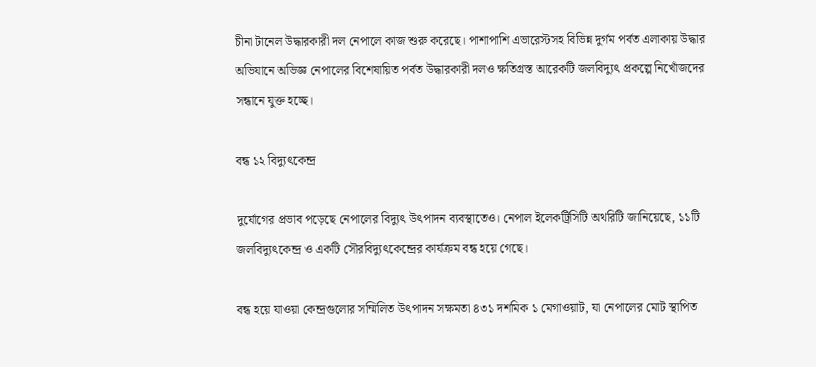চীনা টানেল উদ্ধারকারী দল নেপালে কাজ শুরু করেছে। পাশাপাশি এভারেস্টসহ বিভিন্ন দুর্গম পর্বত এলাকায় উদ্ধার অভিযানে অভিজ্ঞ নেপালের বিশেষায়িত পর্বত উদ্ধারকারী দলও ক্ষতিগ্রস্ত আরেকটি জলবিদ্যুৎ প্রকল্পে নিখোঁজদের সন্ধানে যুক্ত হচ্ছে।

বন্ধ ১২ বিদ্যুৎকেন্দ্র

দুর্যোগের প্রভাব পড়েছে নেপালের বিদ্যুৎ উৎপাদন ব্যবস্থাতেও। নেপাল ইলেকট্রিসিটি অথরিটি জানিয়েছে, ১১টি জলবিদ্যুৎকেন্দ্র ও একটি সৌরবিদ্যুৎকেন্দ্রের কার্যক্রম বন্ধ হয়ে গেছে।

বন্ধ হয়ে যাওয়া কেন্দ্রগুলোর সম্মিলিত উৎপাদন সক্ষমতা ৪৩১ দশমিক ১ মেগাওয়াট, যা নেপালের মোট স্থাপিত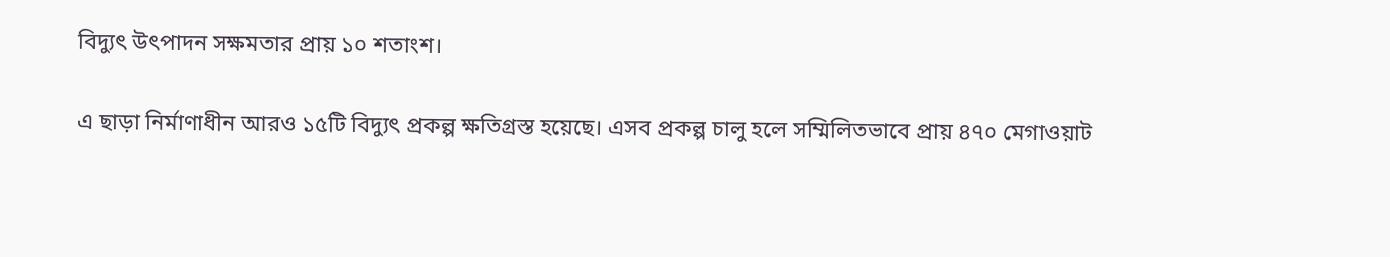বিদ্যুৎ উৎপাদন সক্ষমতার প্রায় ১০ শতাংশ।

এ ছাড়া নির্মাণাধীন আরও ১৫টি বিদ্যুৎ প্রকল্প ক্ষতিগ্রস্ত হয়েছে। এসব প্রকল্প চালু হলে সম্মিলিতভাবে প্রায় ৪৭০ মেগাওয়াট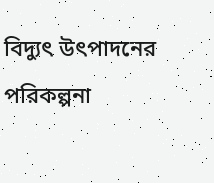বিদ্যুৎ উৎপাদনের পরিকল্পনা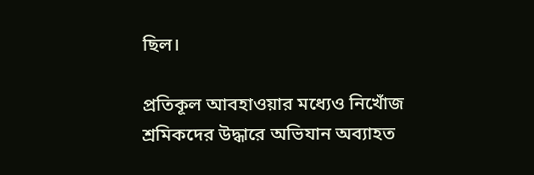ছিল।

প্রতিকূল আবহাওয়ার মধ্যেও নিখোঁজ শ্রমিকদের উদ্ধারে অভিযান অব্যাহত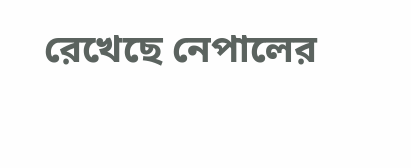রেখেছে নেপালের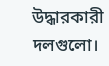উদ্ধারকারী দলগুলো।